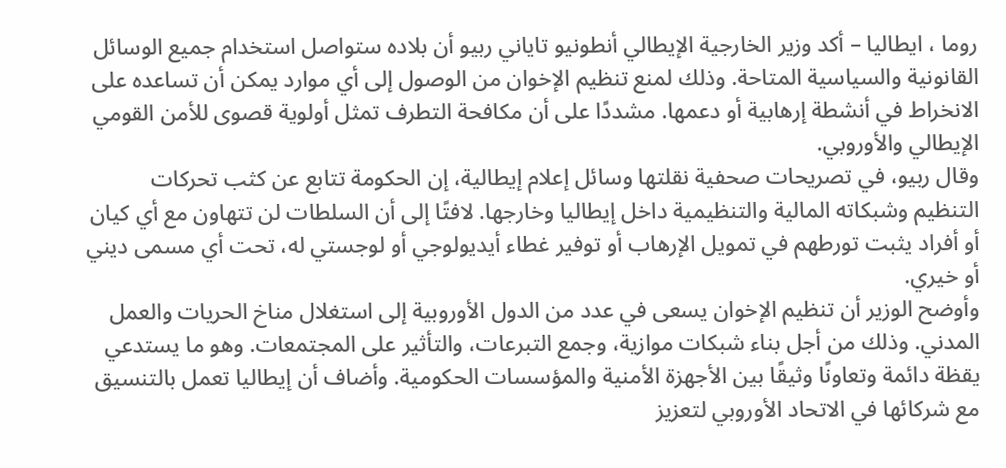روما ، ايطاليا – أكد وزير الخارجية الإيطالي أنطونيو تاياني ربيو أن بلاده ستواصل استخدام جميع الوسائل القانونية والسياسية المتاحة. وذلك لمنع تنظيم الإخوان من الوصول إلى أي موارد يمكن أن تساعده على الانخراط في أنشطة إرهابية أو دعمها. مشددًا على أن مكافحة التطرف تمثل أولوية قصوى للأمن القومي الإيطالي والأوروبي.
وقال ربيو، في تصريحات صحفية نقلتها وسائل إعلام إيطالية، إن الحكومة تتابع عن كثب تحركات التنظيم وشبكاته المالية والتنظيمية داخل إيطاليا وخارجها. لافتًا إلى أن السلطات لن تتهاون مع أي كيان أو أفراد يثبت تورطهم في تمويل الإرهاب أو توفير غطاء أيديولوجي أو لوجستي له، تحت أي مسمى ديني أو خيري.
وأوضح الوزير أن تنظيم الإخوان يسعى في عدد من الدول الأوروبية إلى استغلال مناخ الحريات والعمل المدني. وذلك من أجل بناء شبكات موازية، وجمع التبرعات، والتأثير على المجتمعات. وهو ما يستدعي يقظة دائمة وتعاونًا وثيقًا بين الأجهزة الأمنية والمؤسسات الحكومية. وأضاف أن إيطاليا تعمل بالتنسيق مع شركائها في الاتحاد الأوروبي لتعزيز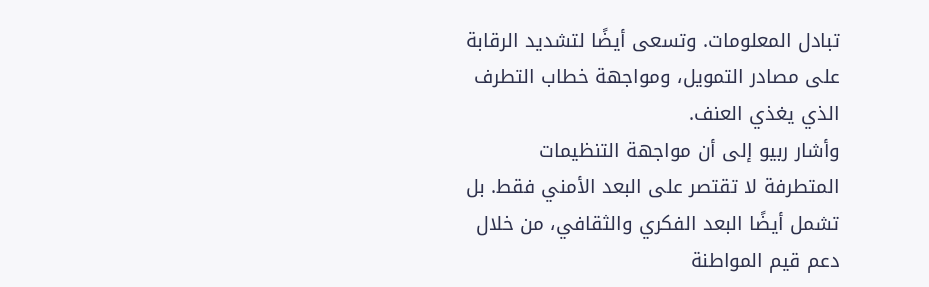تبادل المعلومات. وتسعى أيضًا لتشديد الرقابة على مصادر التمويل، ومواجهة خطاب التطرف الذي يغذي العنف.
وأشار ربيو إلى أن مواجهة التنظيمات المتطرفة لا تقتصر على البعد الأمني فقط. بل تشمل أيضًا البعد الفكري والثقافي، من خلال دعم قيم المواطنة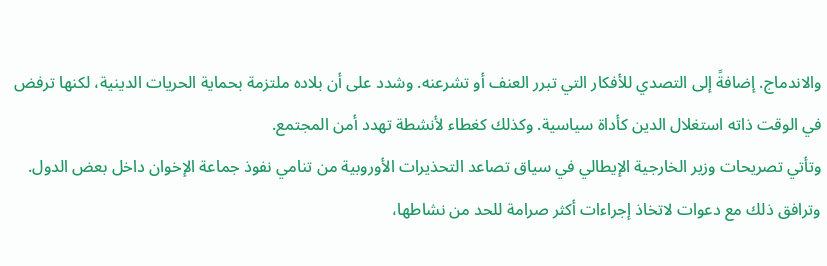والاندماج. إضافةً إلى التصدي للأفكار التي تبرر العنف أو تشرعنه. وشدد على أن بلاده ملتزمة بحماية الحريات الدينية، لكنها ترفض في الوقت ذاته استغلال الدين كأداة سياسية. وكذلك كغطاء لأنشطة تهدد أمن المجتمع.
وتأتي تصريحات وزير الخارجية الإيطالي في سياق تصاعد التحذيرات الأوروبية من تنامي نفوذ جماعة الإخوان داخل بعض الدول. وترافق ذلك مع دعوات لاتخاذ إجراءات أكثر صرامة للحد من نشاطها،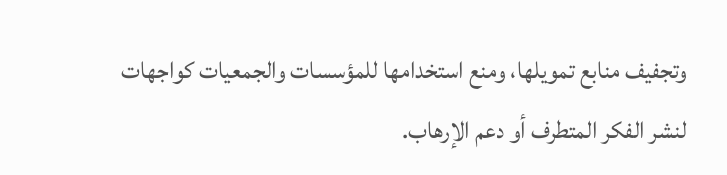وتجفيف منابع تمويلها، ومنع استخدامها للمؤسسات والجمعيات كواجهات لنشر الفكر المتطرف أو دعم الإرهاب.